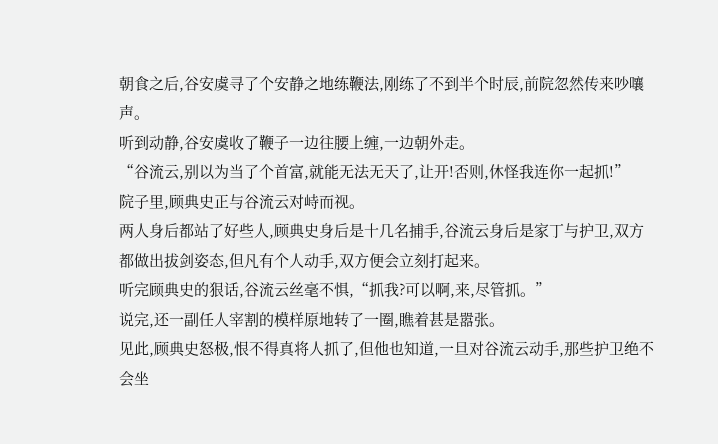朝食之后,谷安虞寻了个安静之地练鞭法,刚练了不到半个时辰,前院忽然传来吵嚷声。
听到动静,谷安虞收了鞭子一边往腰上缠,一边朝外走。
“谷流云,别以为当了个首富,就能无法无天了,让开!否则,休怪我连你一起抓!”
院子里,顾典史正与谷流云对峙而视。
两人身后都站了好些人,顾典史身后是十几名捕手,谷流云身后是家丁与护卫,双方都做出拔剑姿态,但凡有个人动手,双方便会立刻打起来。
听完顾典史的狠话,谷流云丝毫不惧,“抓我?可以啊,来,尽管抓。”
说完,还一副任人宰割的模样原地转了一圈,瞧着甚是嚣张。
见此,顾典史怒极,恨不得真将人抓了,但他也知道,一旦对谷流云动手,那些护卫绝不会坐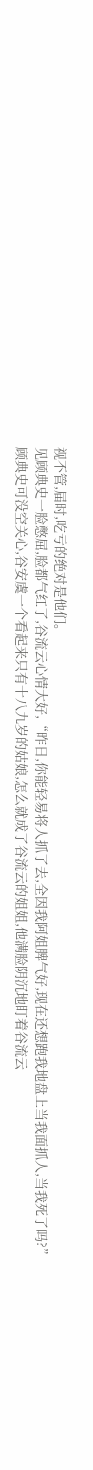视不管,届时,吃亏的绝对是他们。
见顾典史一脸憋屈,脸都气红了,谷流云心情大好,“昨日,你能轻易将人抓了去,全因我阿姐脾气好,现在还想跑我地盘上当我面抓人,当我死了吗?”
顾典史可没空关心,谷安虞一个看起来只有十八九岁的姑娘,怎么就成了谷流云的姐姐,他满脸阴沉地盯着谷流云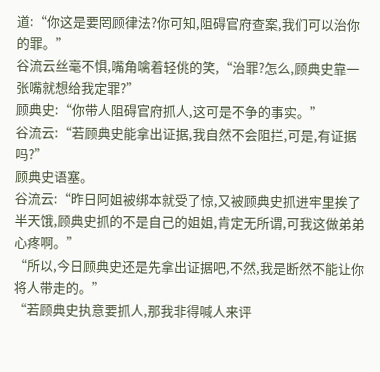道:“你这是要罔顾律法?你可知,阻碍官府查案,我们可以治你的罪。”
谷流云丝毫不惧,嘴角噙着轻佻的笑,“治罪?怎么,顾典史靠一张嘴就想给我定罪?”
顾典史:“你带人阻碍官府抓人,这可是不争的事实。”
谷流云:“若顾典史能拿出证据,我自然不会阻拦,可是,有证据吗?”
顾典史语塞。
谷流云:“昨日阿姐被绑本就受了惊,又被顾典史抓进牢里挨了半天饿,顾典史抓的不是自己的姐姐,肯定无所谓,可我这做弟弟心疼啊。”
“所以,今日顾典史还是先拿出证据吧,不然,我是断然不能让你将人带走的。”
“若顾典史执意要抓人,那我非得喊人来评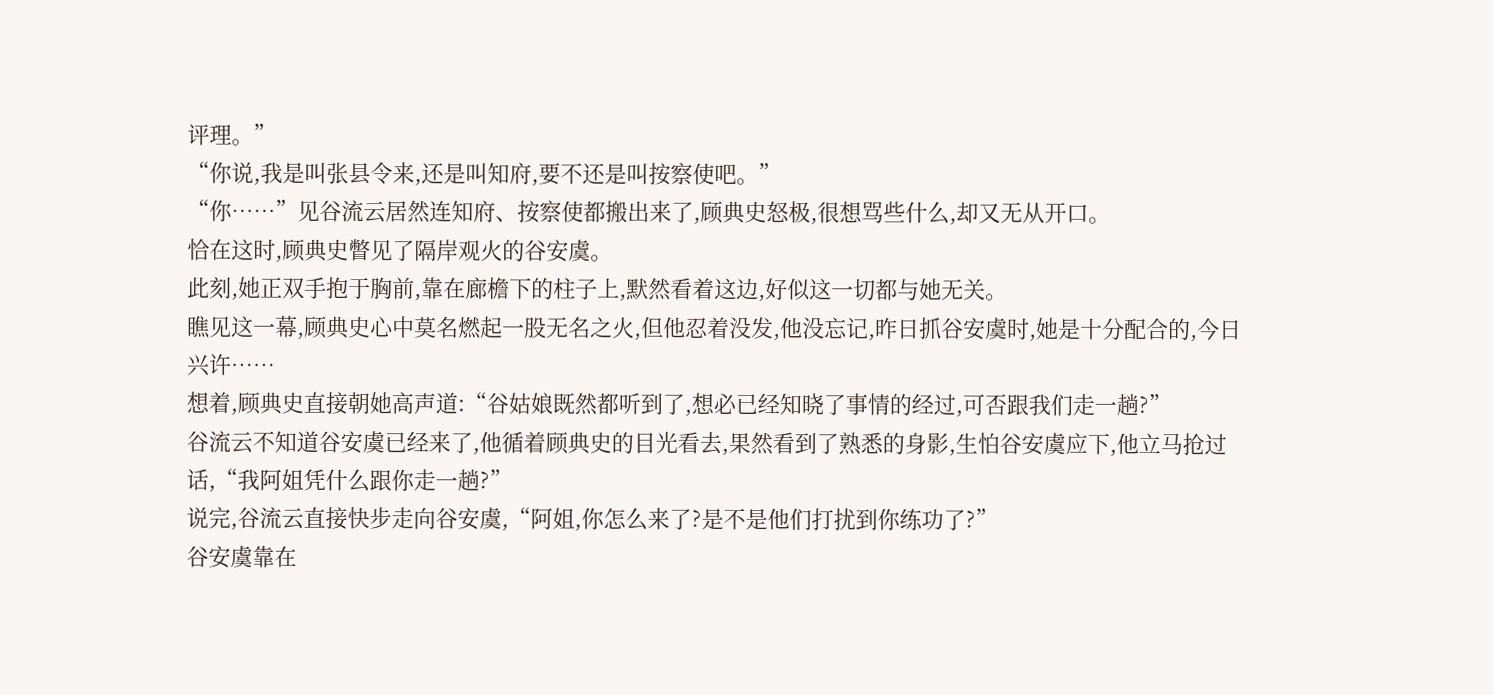评理。”
“你说,我是叫张县令来,还是叫知府,要不还是叫按察使吧。”
“你……”见谷流云居然连知府、按察使都搬出来了,顾典史怒极,很想骂些什么,却又无从开口。
恰在这时,顾典史瞥见了隔岸观火的谷安虞。
此刻,她正双手抱于胸前,靠在廊檐下的柱子上,默然看着这边,好似这一切都与她无关。
瞧见这一幕,顾典史心中莫名燃起一股无名之火,但他忍着没发,他没忘记,昨日抓谷安虞时,她是十分配合的,今日兴许……
想着,顾典史直接朝她高声道:“谷姑娘既然都听到了,想必已经知晓了事情的经过,可否跟我们走一趟?”
谷流云不知道谷安虞已经来了,他循着顾典史的目光看去,果然看到了熟悉的身影,生怕谷安虞应下,他立马抢过话,“我阿姐凭什么跟你走一趟?”
说完,谷流云直接快步走向谷安虞,“阿姐,你怎么来了?是不是他们打扰到你练功了?”
谷安虞靠在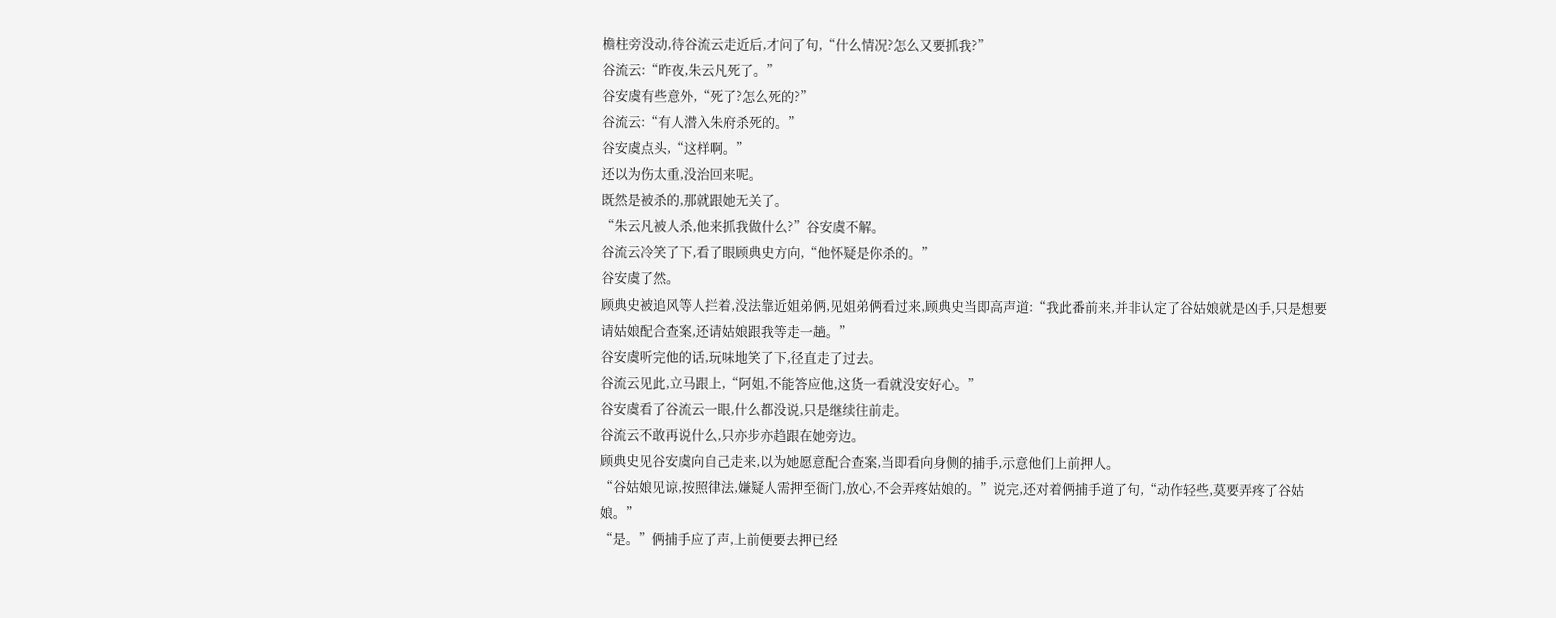檐柱旁没动,待谷流云走近后,才问了句,“什么情况?怎么又要抓我?”
谷流云:“昨夜,朱云凡死了。”
谷安虞有些意外,“死了?怎么死的?”
谷流云:“有人潜入朱府杀死的。”
谷安虞点头,“这样啊。”
还以为伤太重,没治回来呢。
既然是被杀的,那就跟她无关了。
“朱云凡被人杀,他来抓我做什么?”谷安虞不解。
谷流云冷笑了下,看了眼顾典史方向,“他怀疑是你杀的。”
谷安虞了然。
顾典史被追风等人拦着,没法靠近姐弟俩,见姐弟俩看过来,顾典史当即高声道:“我此番前来,并非认定了谷姑娘就是凶手,只是想要请姑娘配合查案,还请姑娘跟我等走一趟。”
谷安虞听完他的话,玩味地笑了下,径直走了过去。
谷流云见此,立马跟上,“阿姐,不能答应他,这货一看就没安好心。”
谷安虞看了谷流云一眼,什么都没说,只是继续往前走。
谷流云不敢再说什么,只亦步亦趋跟在她旁边。
顾典史见谷安虞向自己走来,以为她愿意配合查案,当即看向身侧的捕手,示意他们上前押人。
“谷姑娘见谅,按照律法,嫌疑人需押至衙门,放心,不会弄疼姑娘的。”说完,还对着俩捕手道了句,“动作轻些,莫要弄疼了谷姑娘。”
“是。”俩捕手应了声,上前便要去押已经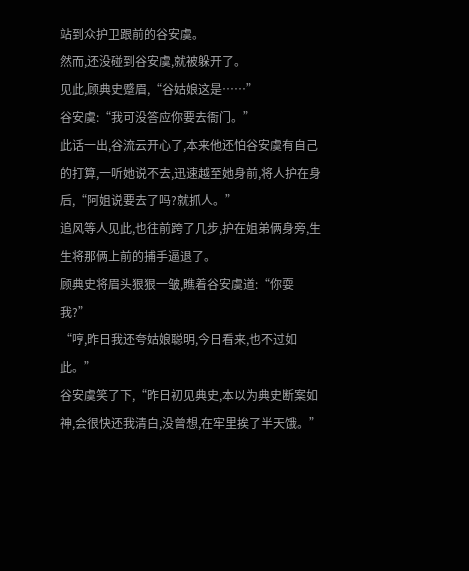站到众护卫跟前的谷安虞。
然而,还没碰到谷安虞,就被躲开了。
见此,顾典史蹙眉,“谷姑娘这是……”
谷安虞:“我可没答应你要去衙门。”
此话一出,谷流云开心了,本来他还怕谷安虞有自己的打算,一听她说不去,迅速越至她身前,将人护在身后,“阿姐说要去了吗?就抓人。”
追风等人见此,也往前跨了几步,护在姐弟俩身旁,生生将那俩上前的捕手逼退了。
顾典史将眉头狠狠一皱,瞧着谷安虞道:“你耍我?”
“哼,昨日我还夸姑娘聪明,今日看来,也不过如此。”
谷安虞笑了下,“昨日初见典史,本以为典史断案如神,会很快还我清白,没曾想,在牢里挨了半天饿。”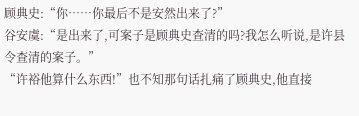顾典史:“你……你最后不是安然出来了?”
谷安虞:“是出来了,可案子是顾典史查清的吗?我怎么听说,是许县令查清的案子。”
“许裕他算什么东西!”也不知那句话扎痛了顾典史,他直接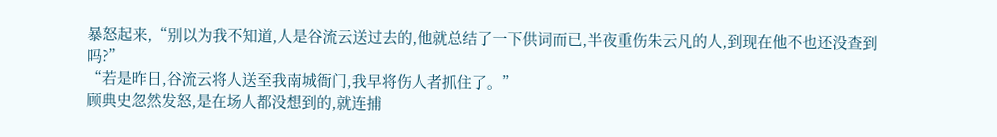暴怒起来,“别以为我不知道,人是谷流云送过去的,他就总结了一下供词而已,半夜重伤朱云凡的人,到现在他不也还没查到吗?”
“若是昨日,谷流云将人送至我南城衙门,我早将伤人者抓住了。”
顾典史忽然发怒,是在场人都没想到的,就连捕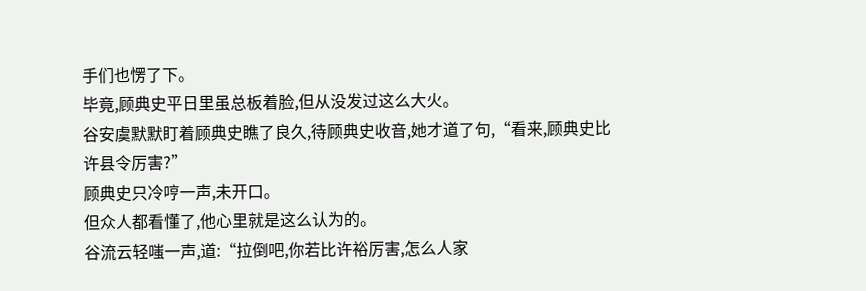手们也愣了下。
毕竟,顾典史平日里虽总板着脸,但从没发过这么大火。
谷安虞默默盯着顾典史瞧了良久,待顾典史收音,她才道了句,“看来,顾典史比许县令厉害?”
顾典史只冷哼一声,未开口。
但众人都看懂了,他心里就是这么认为的。
谷流云轻嗤一声,道:“拉倒吧,你若比许裕厉害,怎么人家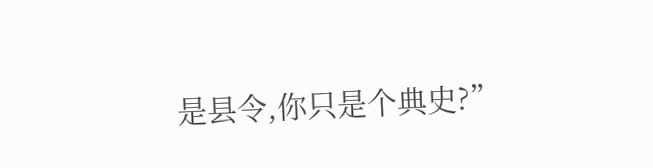是县令,你只是个典史?”